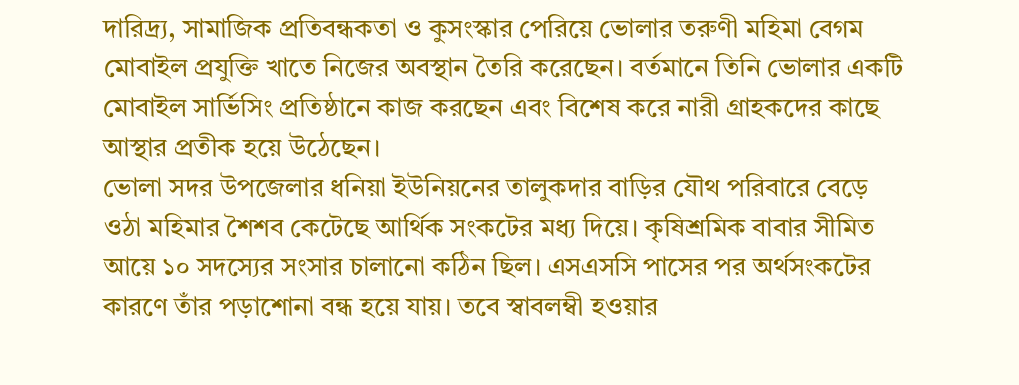দারিদ্র্য, সামাজিক প্রতিবন্ধকতা ও কুসংস্কার পেরিয়ে ভোলার তরুণী মহিমা বেগম মোবাইল প্রযুক্তি খাতে নিজের অবস্থান তৈরি করেছেন। বর্তমানে তিনি ভোলার একটি মোবাইল সার্ভিসিং প্রতিষ্ঠানে কাজ করছেন এবং বিশেষ করে নারী গ্রাহকদের কাছে আস্থার প্রতীক হয়ে উঠেছেন।
ভোলা সদর উপজেলার ধনিয়া ইউনিয়নের তালুকদার বাড়ির যৌথ পরিবারে বেড়ে ওঠা মহিমার শৈশব কেটেছে আর্থিক সংকটের মধ্য দিয়ে। কৃষিশ্রমিক বাবার সীমিত আয়ে ১০ সদস্যের সংসার চালানো কঠিন ছিল। এসএসসি পাসের পর অর্থসংকটের কারণে তাঁর পড়াশোনা বন্ধ হয়ে যায়। তবে স্বাবলম্বী হওয়ার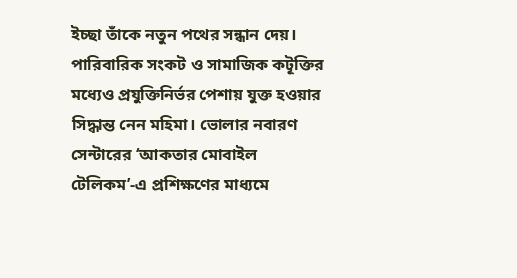ইচ্ছা তাঁকে নতুন পথের সন্ধান দেয়।
পারিবারিক সংকট ও সামাজিক কটূক্তির মধ্যেও প্রযুক্তিনির্ভর পেশায় যুক্ত হওয়ার সিদ্ধান্ত নেন মহিমা। ভোলার নবারণ সেন্টারের ‘আকতার মোবাইল টেলিকম’-এ প্রশিক্ষণের মাধ্যমে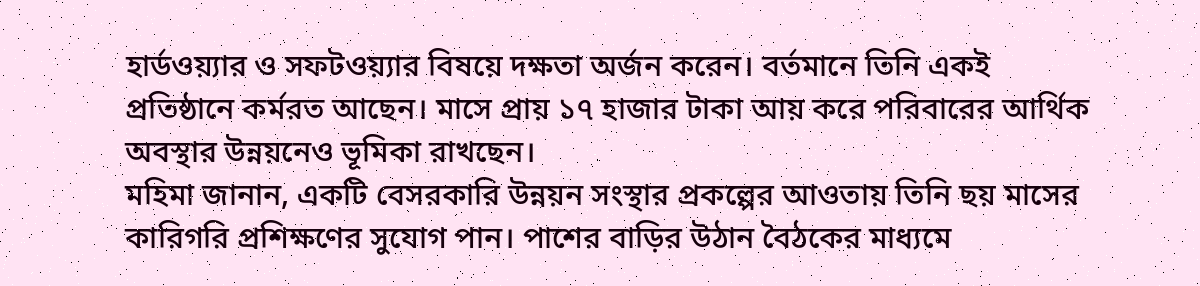হার্ডওয়্যার ও সফটওয়্যার বিষয়ে দক্ষতা অর্জন করেন। বর্তমানে তিনি একই প্রতিষ্ঠানে কর্মরত আছেন। মাসে প্রায় ১৭ হাজার টাকা আয় করে পরিবারের আর্থিক অবস্থার উন্নয়নেও ভূমিকা রাখছেন।
মহিমা জানান, একটি বেসরকারি উন্নয়ন সংস্থার প্রকল্পের আওতায় তিনি ছয় মাসের কারিগরি প্রশিক্ষণের সুযোগ পান। পাশের বাড়ির উঠান বৈঠকের মাধ্যমে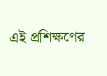এই প্রশিক্ষণের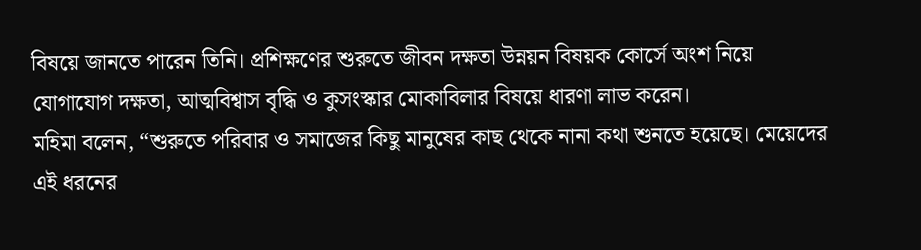বিষয়ে জানতে পারেন তিনি। প্রশিক্ষণের শুরুতে জীবন দক্ষতা উন্নয়ন বিষয়ক কোর্সে অংশ নিয়ে যোগাযোগ দক্ষতা, আত্মবিশ্বাস বৃদ্ধি ও কুসংস্কার মোকাবিলার বিষয়ে ধারণা লাভ করেন।
মহিমা বলেন, “শুরুতে পরিবার ও সমাজের কিছু মানুষের কাছ থেকে নানা কথা শুনতে হয়েছে। মেয়েদের এই ধরনের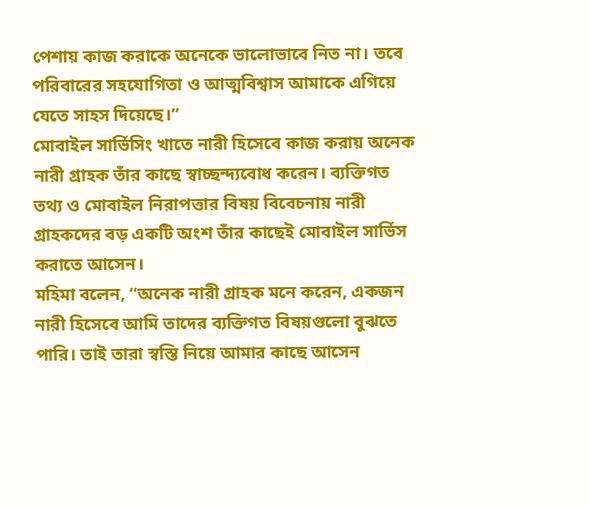পেশায় কাজ করাকে অনেকে ভালোভাবে নিত না। তবে পরিবারের সহযোগিতা ও আত্মবিশ্বাস আমাকে এগিয়ে যেতে সাহস দিয়েছে।”
মোবাইল সার্ভিসিং খাতে নারী হিসেবে কাজ করায় অনেক নারী গ্রাহক তাঁর কাছে স্বাচ্ছন্দ্যবোধ করেন। ব্যক্তিগত তথ্য ও মোবাইল নিরাপত্তার বিষয় বিবেচনায় নারী গ্রাহকদের বড় একটি অংশ তাঁর কাছেই মোবাইল সার্ভিস করাতে আসেন।
মহিমা বলেন, “অনেক নারী গ্রাহক মনে করেন, একজন নারী হিসেবে আমি তাদের ব্যক্তিগত বিষয়গুলো বুঝতে পারি। তাই তারা স্বস্তি নিয়ে আমার কাছে আসেন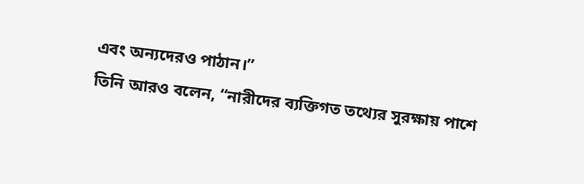এবং অন্যদেরও পাঠান।”
তিনি আরও বলেন, “নারীদের ব্যক্তিগত তথ্যের সুরক্ষায় পাশে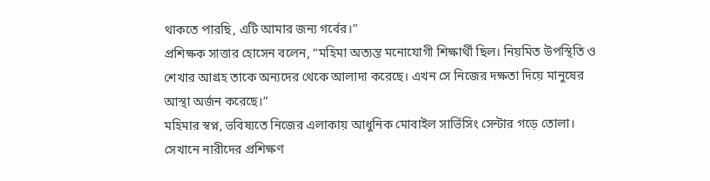থাকতে পারছি, এটি আমার জন্য গর্বের।”
প্রশিক্ষক সাত্তার হোসেন বলেন, “মহিমা অত্যন্ত মনোযোগী শিক্ষার্থী ছিল। নিয়মিত উপস্থিতি ও শেখার আগ্রহ তাকে অন্যদের থেকে আলাদা করেছে। এখন সে নিজের দক্ষতা দিয়ে মানুষের আস্থা অর্জন করেছে।”
মহিমার স্বপ্ন, ভবিষ্যতে নিজের এলাকায় আধুনিক মোবাইল সার্ভিসিং সেন্টার গড়ে তোলা। সেখানে নারীদের প্রশিক্ষণ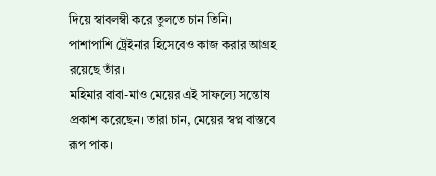দিয়ে স্বাবলম্বী করে তুলতে চান তিনি। পাশাপাশি ট্রেইনার হিসেবেও কাজ করার আগ্রহ রয়েছে তাঁর।
মহিমার বাবা-মাও মেয়ের এই সাফল্যে সন্তোষ প্রকাশ করেছেন। তারা চান, মেয়ের স্বপ্ন বাস্তবে রূপ পাক।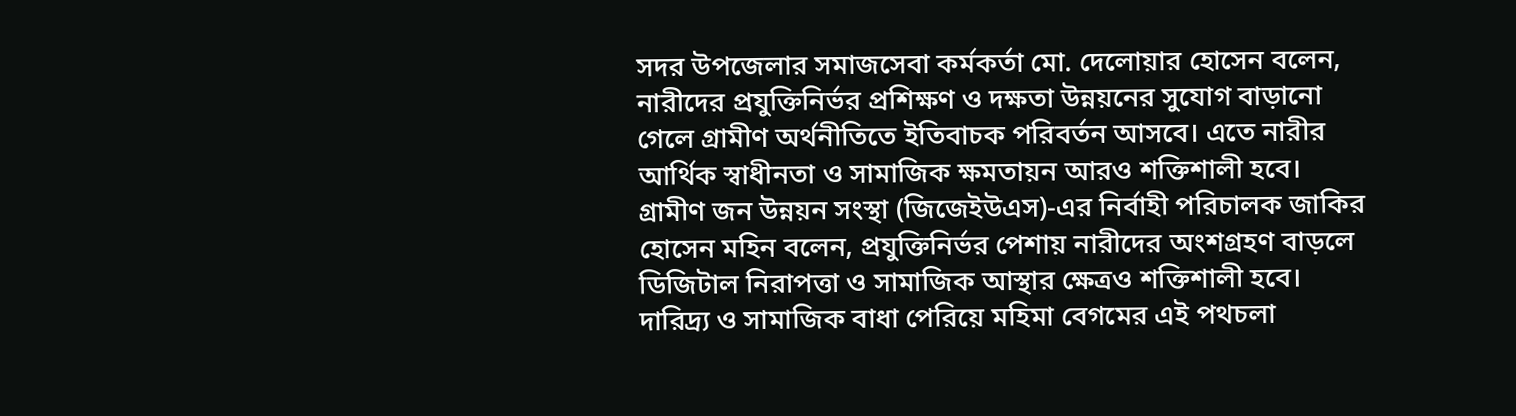সদর উপজেলার সমাজসেবা কর্মকর্তা মো. দেলোয়ার হোসেন বলেন, নারীদের প্রযুক্তিনির্ভর প্রশিক্ষণ ও দক্ষতা উন্নয়নের সুযোগ বাড়ানো গেলে গ্রামীণ অর্থনীতিতে ইতিবাচক পরিবর্তন আসবে। এতে নারীর আর্থিক স্বাধীনতা ও সামাজিক ক্ষমতায়ন আরও শক্তিশালী হবে।
গ্রামীণ জন উন্নয়ন সংস্থা (জিজেইউএস)-এর নির্বাহী পরিচালক জাকির হোসেন মহিন বলেন, প্রযুক্তিনির্ভর পেশায় নারীদের অংশগ্রহণ বাড়লে ডিজিটাল নিরাপত্তা ও সামাজিক আস্থার ক্ষেত্রও শক্তিশালী হবে।
দারিদ্র্য ও সামাজিক বাধা পেরিয়ে মহিমা বেগমের এই পথচলা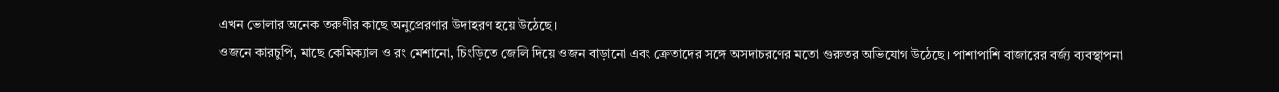এখন ভোলার অনেক তরুণীর কাছে অনুপ্রেরণার উদাহরণ হয়ে উঠেছে।
ওজনে কারচুপি, মাছে কেমিক্যাল ও রং মেশানো, চিংড়িতে জেলি দিয়ে ওজন বাড়ানো এবং ক্রেতাদের সঙ্গে অসদাচরণের মতো গুরুতর অভিযোগ উঠেছে। পাশাপাশি বাজারের বর্জ্য ব্যবস্থাপনা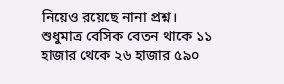নিয়েও রয়েছে নানা প্রশ্ন।
শুধুমাত্র বেসিক বেতন থাকে ১১ হাজার থেকে ২৬ হাজার ৫৯০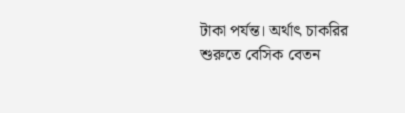টাকা পর্যন্ত। অর্থাৎ চাকরির শুরুতে বেসিক বেতন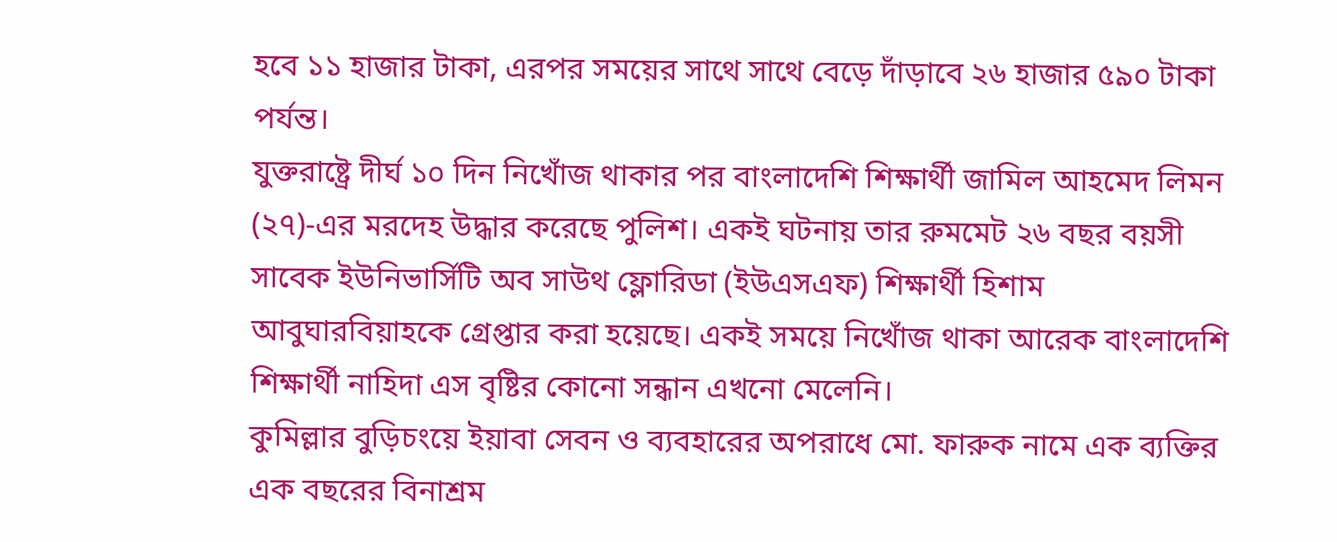হবে ১১ হাজার টাকা, এরপর সময়ের সাথে সাথে বেড়ে দাঁড়াবে ২৬ হাজার ৫৯০ টাকা পর্যন্ত।
যুক্তরাষ্ট্রে দীর্ঘ ১০ দিন নিখোঁজ থাকার পর বাংলাদেশি শিক্ষার্থী জামিল আহমেদ লিমন (২৭)-এর মরদেহ উদ্ধার করেছে পুলিশ। একই ঘটনায় তার রুমমেট ২৬ বছর বয়সী সাবেক ইউনিভার্সিটি অব সাউথ ফ্লোরিডা (ইউএসএফ) শিক্ষার্থী হিশাম আবুঘারবিয়াহকে গ্রেপ্তার করা হয়েছে। একই সময়ে নিখোঁজ থাকা আরেক বাংলাদেশি শিক্ষার্থী নাহিদা এস বৃষ্টির কোনো সন্ধান এখনো মেলেনি।
কুমিল্লার বুড়িচংয়ে ইয়াবা সেবন ও ব্যবহারের অপরাধে মো. ফারুক নামে এক ব্যক্তির এক বছরের বিনাশ্রম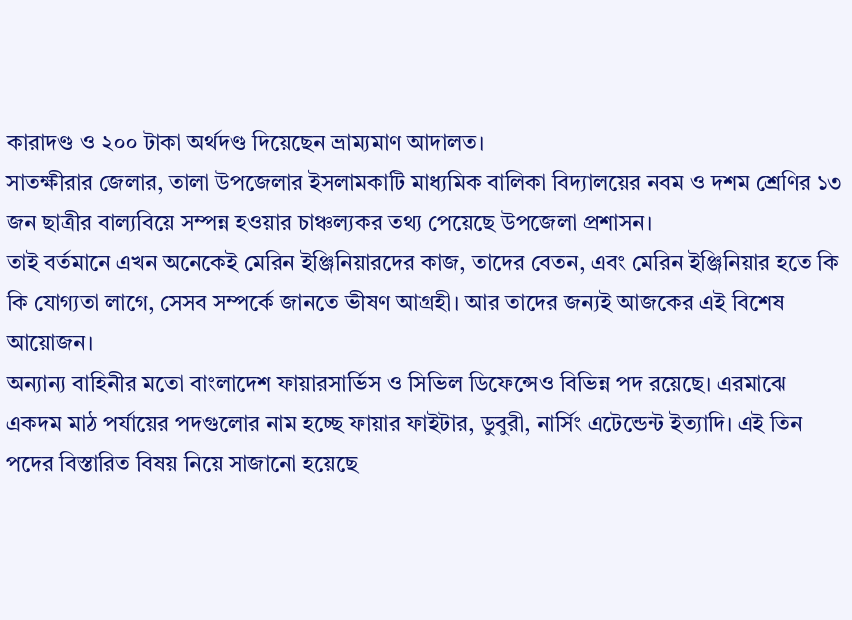কারাদণ্ড ও ২০০ টাকা অর্থদণ্ড দিয়েছেন ভ্রাম্যমাণ আদালত।
সাতক্ষীরার জেলার, তালা উপজেলার ইসলামকাটি মাধ্যমিক বালিকা বিদ্যালয়ের নবম ও দশম শ্রেণির ১৩ জন ছাত্রীর বাল্যবিয়ে সম্পন্ন হওয়ার চাঞ্চল্যকর তথ্য পেয়েছে উপজেলা প্রশাসন।
তাই বর্তমানে এখন অনেকেই মেরিন ইঞ্জিনিয়ারদের কাজ, তাদের বেতন, এবং মেরিন ইঞ্জিনিয়ার হতে কি কি যোগ্যতা লাগে, সেসব সম্পর্কে জানতে ভীষণ আগ্রহী। আর তাদের জন্যই আজকের এই বিশেষ আয়োজন।
অন্যান্য বাহিনীর মতো বাংলাদেশ ফায়ারসার্ভিস ও সিভিল ডিফেন্সেও বিভিন্ন পদ রয়েছে। এরমাঝে একদম মাঠ পর্যায়ের পদগুলোর নাম হচ্ছে ফায়ার ফাইটার, ডুবুরী, নার্সিং এটেন্ডেন্ট ইত্যাদি। এই তিন পদের বিস্তারিত বিষয় নিয়ে সাজানো হয়েছে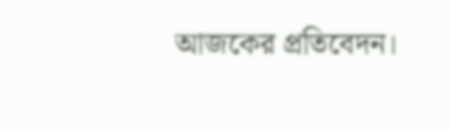আজকের প্রতিবেদন।